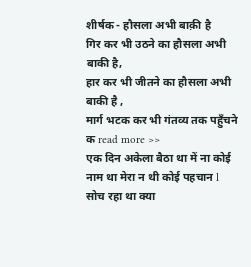शीर्षक - हौसला अभी बाक़ी है
गिर कर भी उठने का हौसला अभी बाकी है,
हार कर भी जीतने का हौसला अभी बाकी है ,
मार्ग भटक कर भी गंतव्य तक पहुँचने क read more >>
एक दिन अकेला बैठा था में ना कोई नाम था मेरा न थी कोई पहचान l
सोच रहा था क्या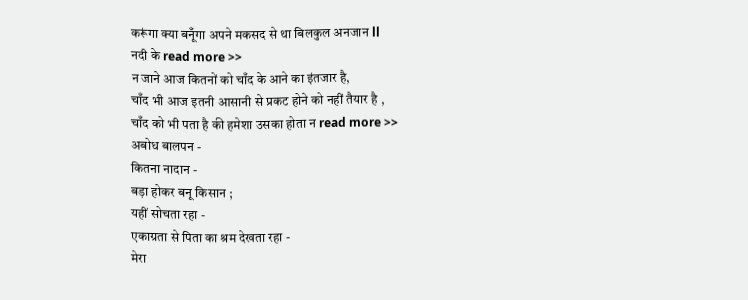करूंगा क्या बनूँगा अपने मकसद से था बिलकुल अनजान ll
नदी के read more >>
न जाने आज कितनों को चाँद के आने का इंतजार है,
चाँद भी आज इतनी आसानी से प्रकट होने को नहीं तैयार है ,
चाँद को भी पता है की हमेशा उसका होता न read more >>
अबोध बालपन -
कितना नादान -
बड़ा होकर बनू किसान ;
यहीं सोचता रहा -
एकाग्रता से पिता का श्रम देखता रहा -
मेरा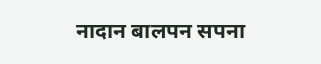नादान बालपन सपना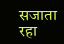सजाता रहा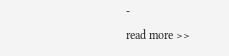-
read more >>